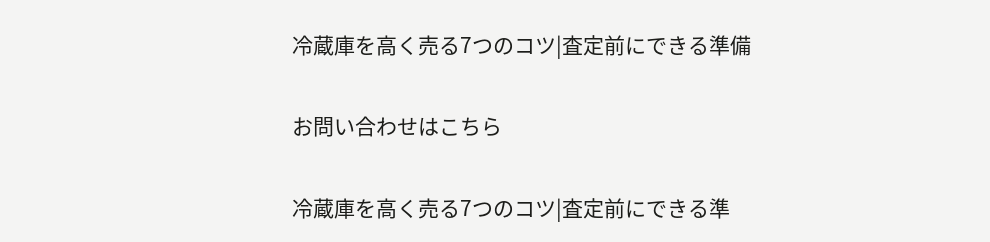冷蔵庫を高く売る7つのコツ|査定前にできる準備

お問い合わせはこちら

冷蔵庫を高く売る7つのコツ|査定前にできる準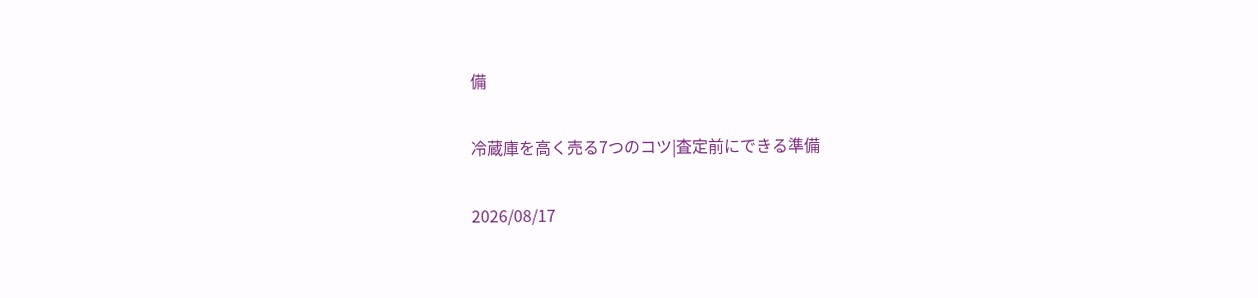備

冷蔵庫を高く売る7つのコツ|査定前にできる準備

2026/08/17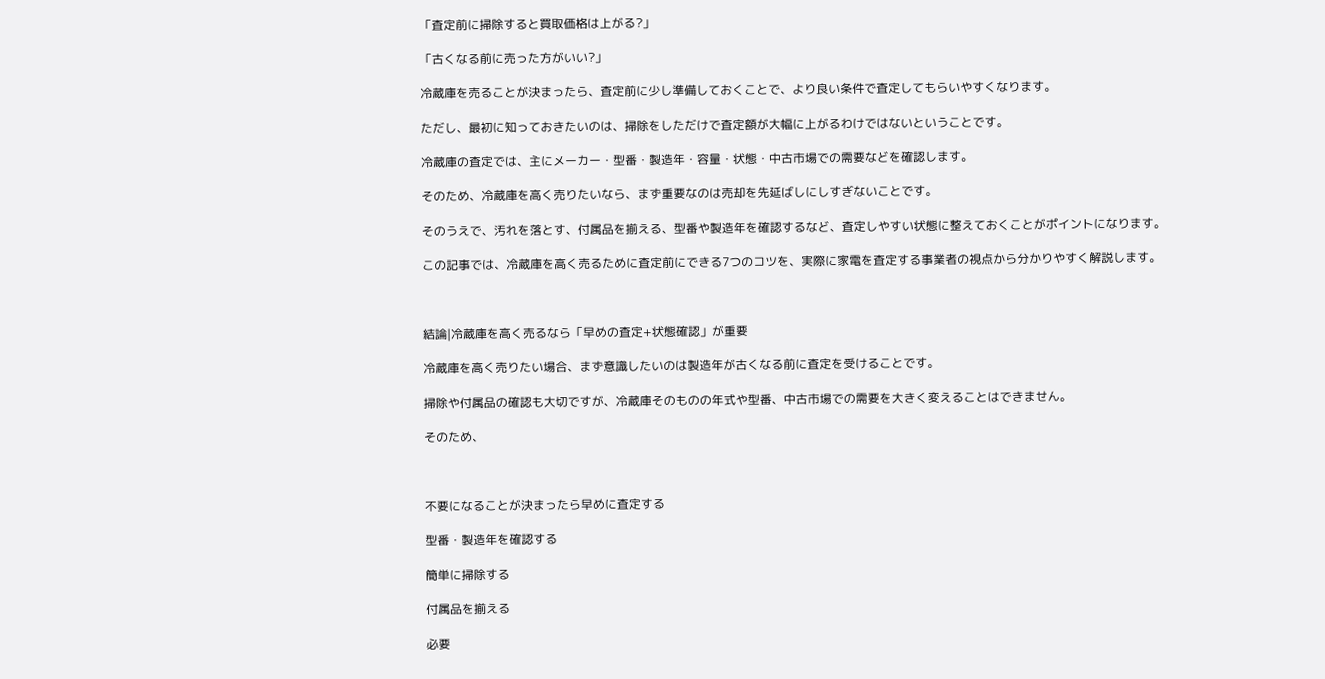「査定前に掃除すると買取価格は上がる?」

「古くなる前に売った方がいい?」

冷蔵庫を売ることが決まったら、査定前に少し準備しておくことで、より良い条件で査定してもらいやすくなります。

ただし、最初に知っておきたいのは、掃除をしただけで査定額が大幅に上がるわけではないということです。

冷蔵庫の査定では、主にメーカー・型番・製造年・容量・状態・中古市場での需要などを確認します。

そのため、冷蔵庫を高く売りたいなら、まず重要なのは売却を先延ばしにしすぎないことです。

そのうえで、汚れを落とす、付属品を揃える、型番や製造年を確認するなど、査定しやすい状態に整えておくことがポイントになります。

この記事では、冷蔵庫を高く売るために査定前にできる7つのコツを、実際に家電を査定する事業者の視点から分かりやすく解説します。



結論|冷蔵庫を高く売るなら「早めの査定+状態確認」が重要

冷蔵庫を高く売りたい場合、まず意識したいのは製造年が古くなる前に査定を受けることです。

掃除や付属品の確認も大切ですが、冷蔵庫そのものの年式や型番、中古市場での需要を大きく変えることはできません。

そのため、



不要になることが決まったら早めに査定する

型番・製造年を確認する

簡単に掃除する

付属品を揃える

必要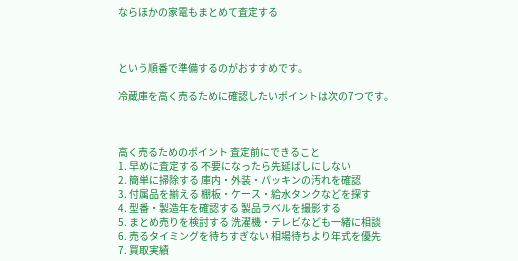ならほかの家電もまとめて査定する



という順番で準備するのがおすすめです。

冷蔵庫を高く売るために確認したいポイントは次の7つです。



高く売るためのポイント 査定前にできること
1. 早めに査定する 不要になったら先延ばしにしない
2. 簡単に掃除する 庫内・外装・パッキンの汚れを確認
3. 付属品を揃える 棚板・ケース・給水タンクなどを探す
4. 型番・製造年を確認する 製品ラベルを撮影する
5. まとめ売りを検討する 洗濯機・テレビなども一緒に相談
6. 売るタイミングを待ちすぎない 相場待ちより年式を優先
7. 買取実績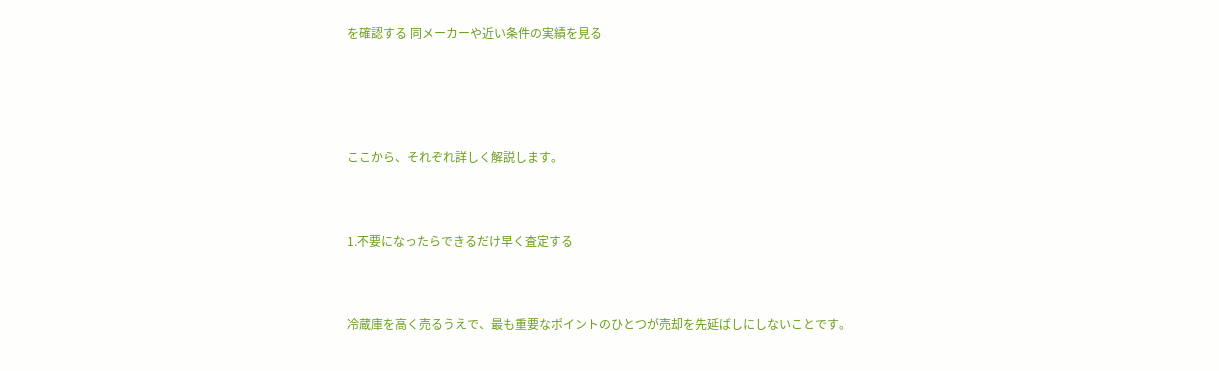を確認する 同メーカーや近い条件の実績を見る





ここから、それぞれ詳しく解説します。



1.不要になったらできるだけ早く査定する



冷蔵庫を高く売るうえで、最も重要なポイントのひとつが売却を先延ばしにしないことです。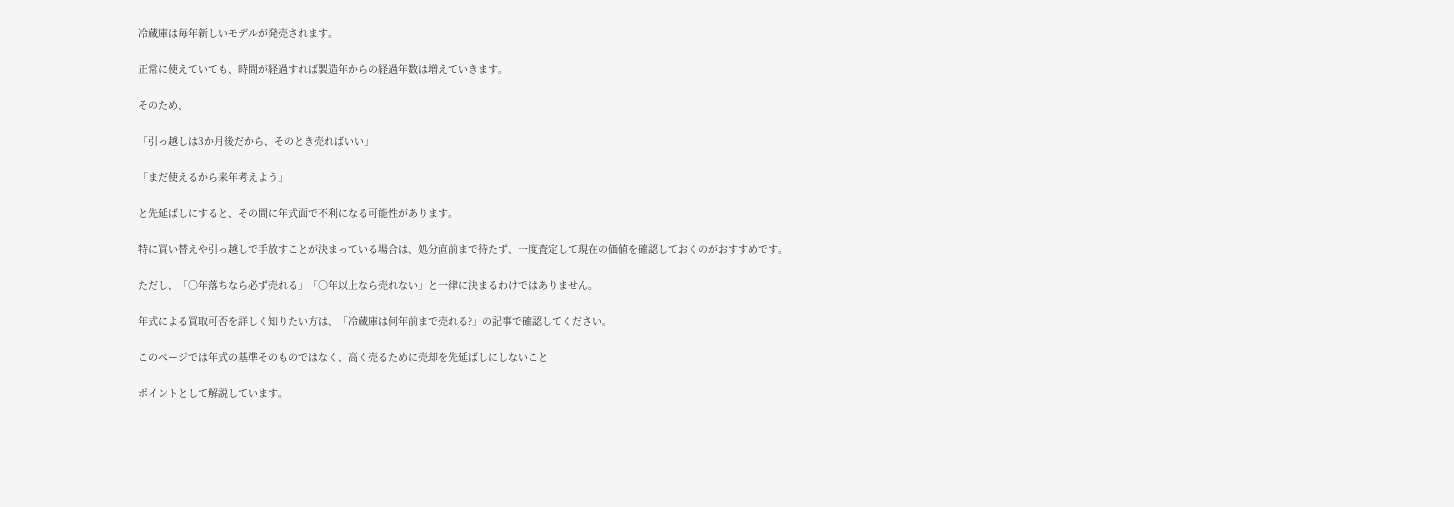冷蔵庫は毎年新しいモデルが発売されます。

正常に使えていても、時間が経過すれば製造年からの経過年数は増えていきます。

そのため、

「引っ越しは3か月後だから、そのとき売ればいい」

「まだ使えるから来年考えよう」

と先延ばしにすると、その間に年式面で不利になる可能性があります。

特に買い替えや引っ越しで手放すことが決まっている場合は、処分直前まで待たず、一度査定して現在の価値を確認しておくのがおすすめです。

ただし、「○年落ちなら必ず売れる」「○年以上なら売れない」と一律に決まるわけではありません。

年式による買取可否を詳しく知りたい方は、「冷蔵庫は何年前まで売れる?」の記事で確認してください。

このページでは年式の基準そのものではなく、高く売るために売却を先延ばしにしないこと

ポイントとして解説しています。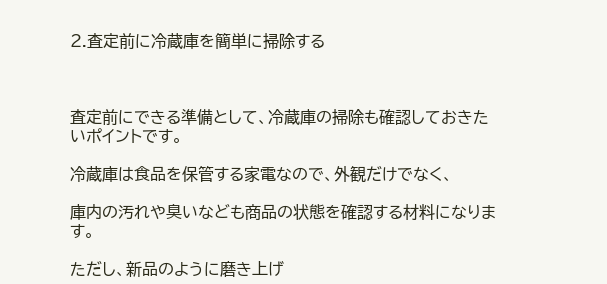2.査定前に冷蔵庫を簡単に掃除する



査定前にできる準備として、冷蔵庫の掃除も確認しておきたいポイントです。

冷蔵庫は食品を保管する家電なので、外観だけでなく、

庫内の汚れや臭いなども商品の状態を確認する材料になります。

ただし、新品のように磨き上げ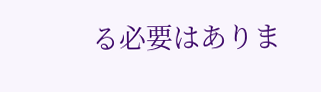る必要はありま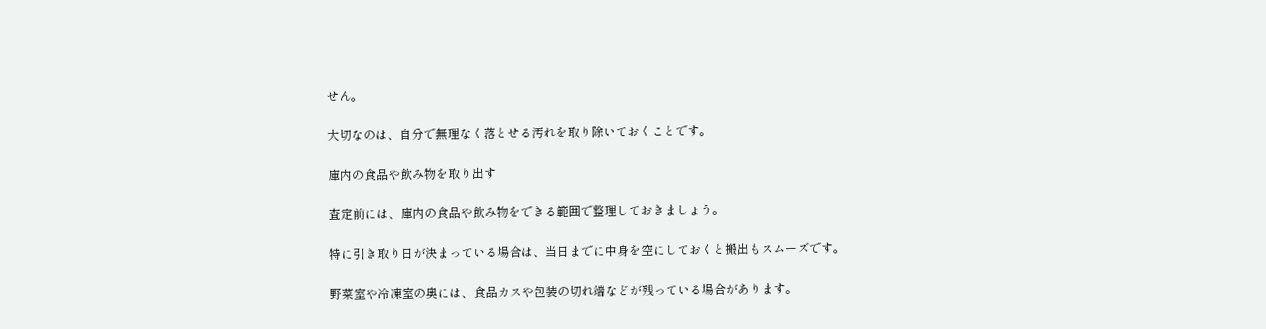せん。

大切なのは、自分で無理なく落とせる汚れを取り除いておくことです。

庫内の食品や飲み物を取り出す

査定前には、庫内の食品や飲み物をできる範囲で整理しておきましょう。

特に引き取り日が決まっている場合は、当日までに中身を空にしておくと搬出もスムーズです。

野菜室や冷凍室の奥には、食品カスや包装の切れ端などが残っている場合があります。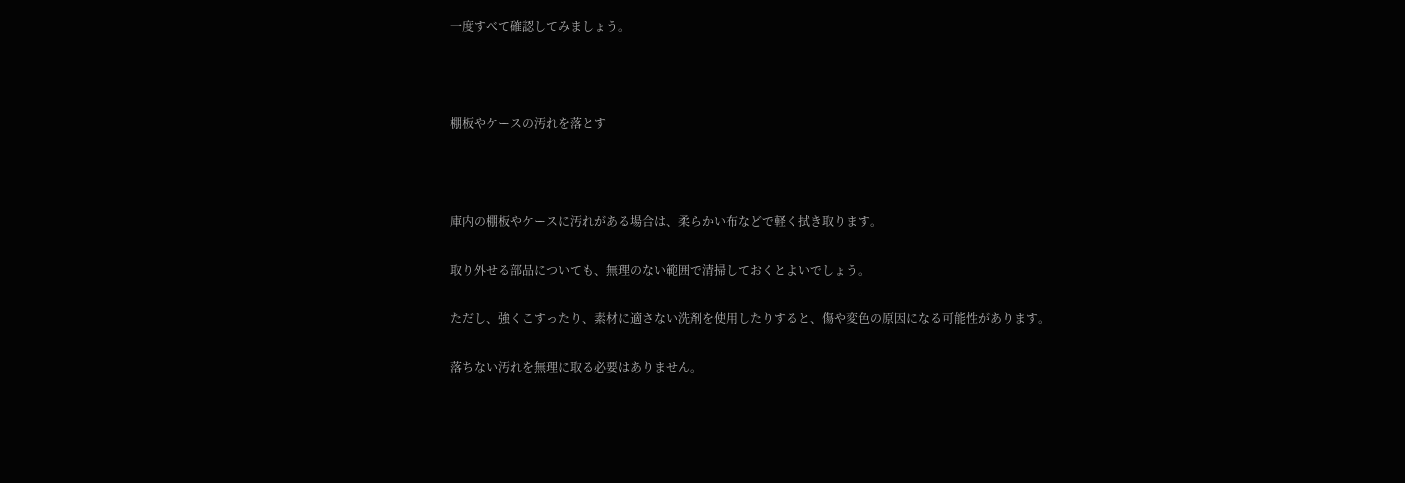一度すべて確認してみましょう。



棚板やケースの汚れを落とす



庫内の棚板やケースに汚れがある場合は、柔らかい布などで軽く拭き取ります。

取り外せる部品についても、無理のない範囲で清掃しておくとよいでしょう。

ただし、強くこすったり、素材に適さない洗剤を使用したりすると、傷や変色の原因になる可能性があります。

落ちない汚れを無理に取る必要はありません。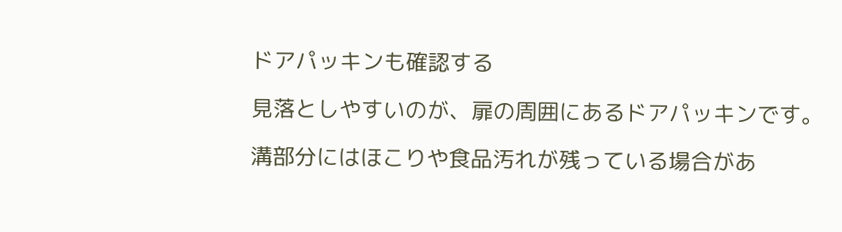ドアパッキンも確認する

見落としやすいのが、扉の周囲にあるドアパッキンです。

溝部分にはほこりや食品汚れが残っている場合があ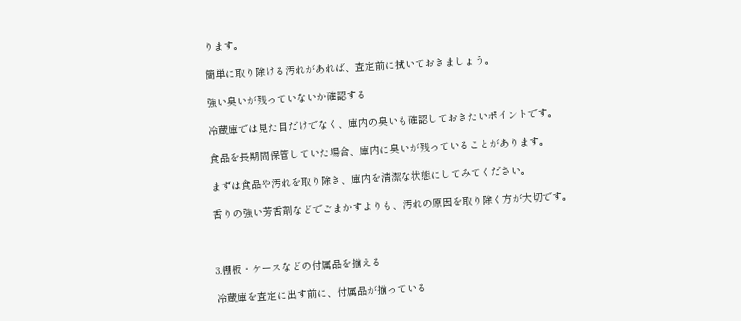ります。

簡単に取り除ける汚れがあれば、査定前に拭いておきましょう。

強い臭いが残っていないか確認する

冷蔵庫では見た目だけでなく、庫内の臭いも確認しておきたいポイントです。

食品を長期間保管していた場合、庫内に臭いが残っていることがあります。

まずは食品や汚れを取り除き、庫内を清潔な状態にしてみてください。

香りの強い芳香剤などでごまかすよりも、汚れの原因を取り除く方が大切です。



3.棚板・ケースなどの付属品を揃える

冷蔵庫を査定に出す前に、付属品が揃っている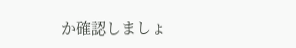か確認しましょ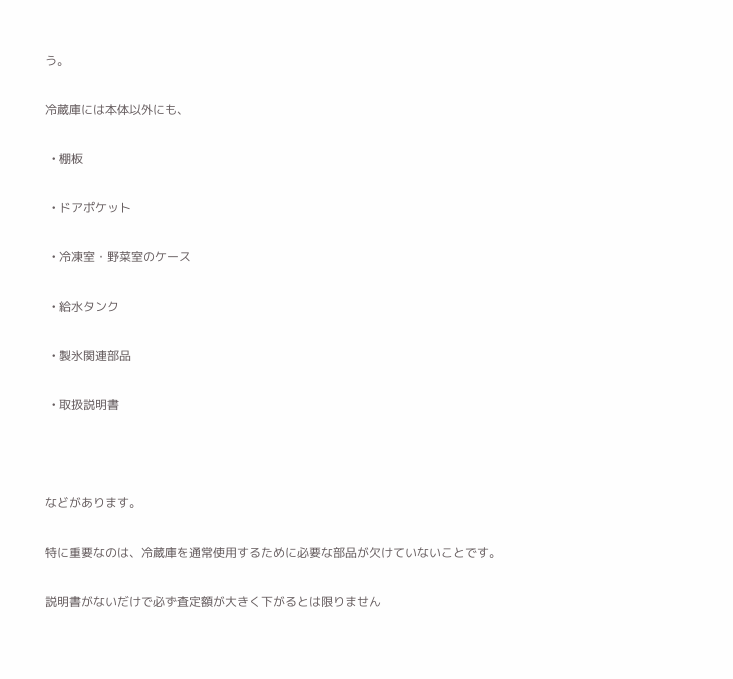う。

冷蔵庫には本体以外にも、

  • 棚板

  • ドアポケット

  • 冷凍室・野菜室のケース

  • 給水タンク

  • 製氷関連部品

  • 取扱説明書



などがあります。

特に重要なのは、冷蔵庫を通常使用するために必要な部品が欠けていないことです。

説明書がないだけで必ず査定額が大きく下がるとは限りません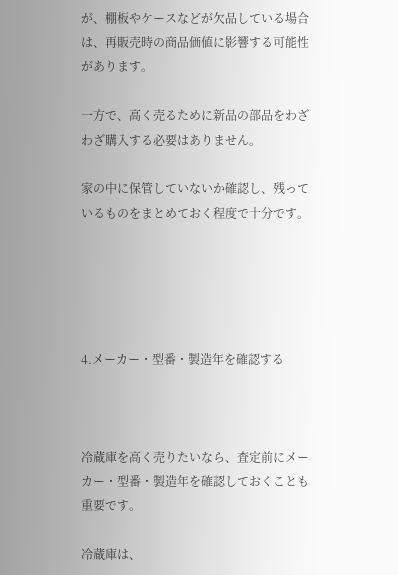が、棚板やケースなどが欠品している場合は、再販売時の商品価値に影響する可能性があります。

一方で、高く売るために新品の部品をわざわざ購入する必要はありません。

家の中に保管していないか確認し、残っているものをまとめておく程度で十分です。





4.メーカー・型番・製造年を確認する



冷蔵庫を高く売りたいなら、査定前にメーカー・型番・製造年を確認しておくことも重要です。

冷蔵庫は、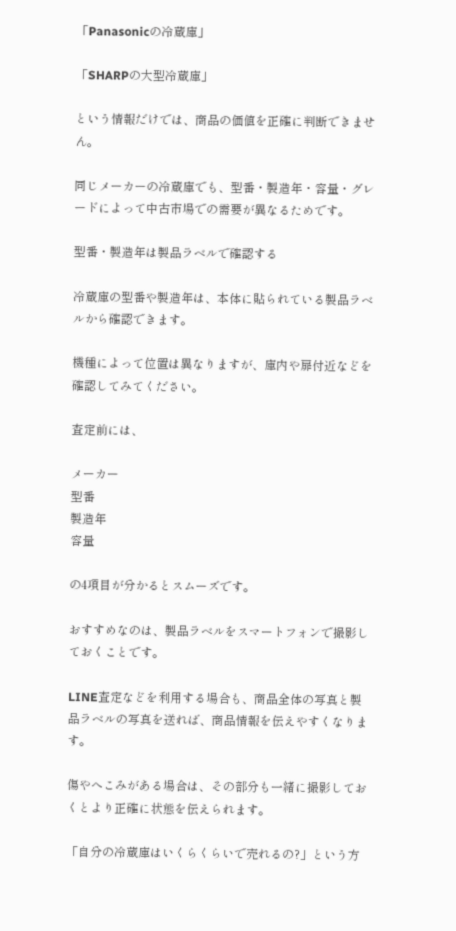「Panasonicの冷蔵庫」

「SHARPの大型冷蔵庫」

という情報だけでは、商品の価値を正確に判断できません。

同じメーカーの冷蔵庫でも、型番・製造年・容量・グレードによって中古市場での需要が異なるためです。

型番・製造年は製品ラベルで確認する

冷蔵庫の型番や製造年は、本体に貼られている製品ラベルから確認できます。

機種によって位置は異なりますが、庫内や扉付近などを確認してみてください。

査定前には、

メーカー
型番
製造年
容量

の4項目が分かるとスムーズです。

おすすめなのは、製品ラベルをスマートフォンで撮影しておくことです。

LINE査定などを利用する場合も、商品全体の写真と製品ラベルの写真を送れば、商品情報を伝えやすくなります。

傷やへこみがある場合は、その部分も一緒に撮影しておくとより正確に状態を伝えられます。

「自分の冷蔵庫はいくらくらいで売れるの?」という方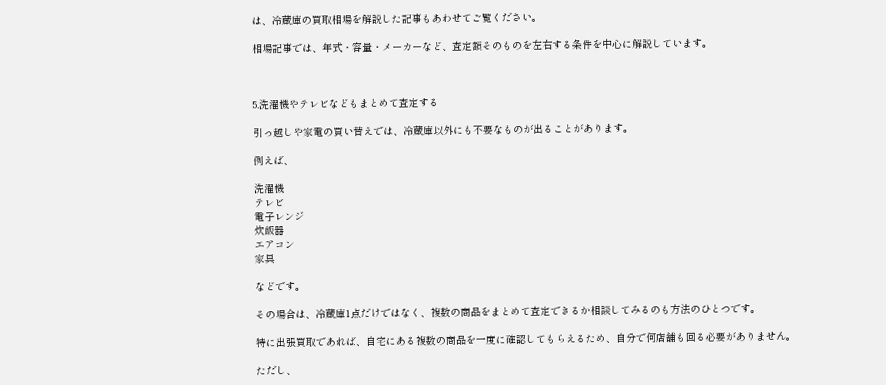は、冷蔵庫の買取相場を解説した記事もあわせてご覧ください。

相場記事では、年式・容量・メーカーなど、査定額そのものを左右する条件を中心に解説しています。



5.洗濯機やテレビなどもまとめて査定する

引っ越しや家電の買い替えでは、冷蔵庫以外にも不要なものが出ることがあります。

例えば、

洗濯機
テレビ
電子レンジ
炊飯器
エアコン
家具

などです。

その場合は、冷蔵庫1点だけではなく、複数の商品をまとめて査定できるか相談してみるのも方法のひとつです。

特に出張買取であれば、自宅にある複数の商品を一度に確認してもらえるため、自分で何店舗も回る必要がありません。

ただし、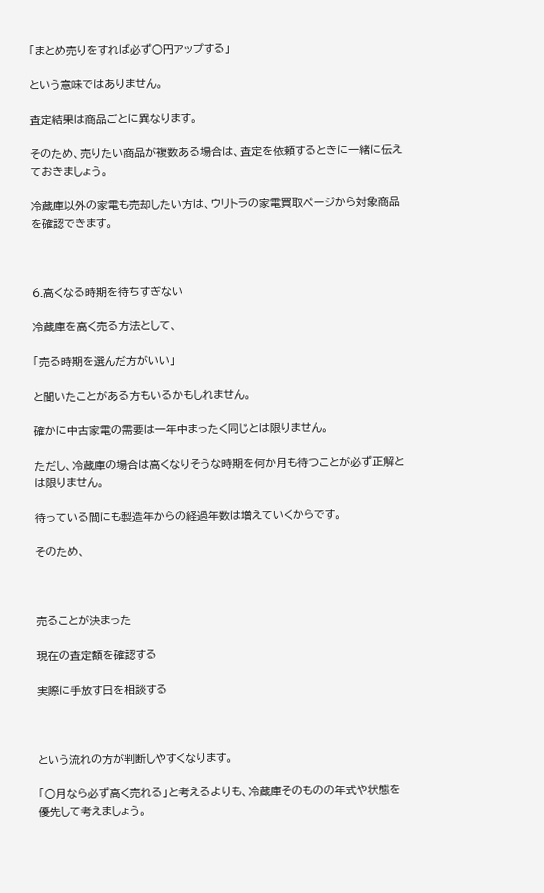「まとめ売りをすれば必ず○円アップする」

という意味ではありません。

査定結果は商品ごとに異なります。

そのため、売りたい商品が複数ある場合は、査定を依頼するときに一緒に伝えておきましょう。

冷蔵庫以外の家電も売却したい方は、ウリトラの家電買取ページから対象商品を確認できます。



6.高くなる時期を待ちすぎない

冷蔵庫を高く売る方法として、

「売る時期を選んだ方がいい」

と聞いたことがある方もいるかもしれません。

確かに中古家電の需要は一年中まったく同じとは限りません。

ただし、冷蔵庫の場合は高くなりそうな時期を何か月も待つことが必ず正解とは限りません。

待っている間にも製造年からの経過年数は増えていくからです。

そのため、



売ることが決まった

現在の査定額を確認する

実際に手放す日を相談する



という流れの方が判断しやすくなります。

「○月なら必ず高く売れる」と考えるよりも、冷蔵庫そのものの年式や状態を優先して考えましょう。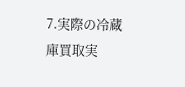7.実際の冷蔵庫買取実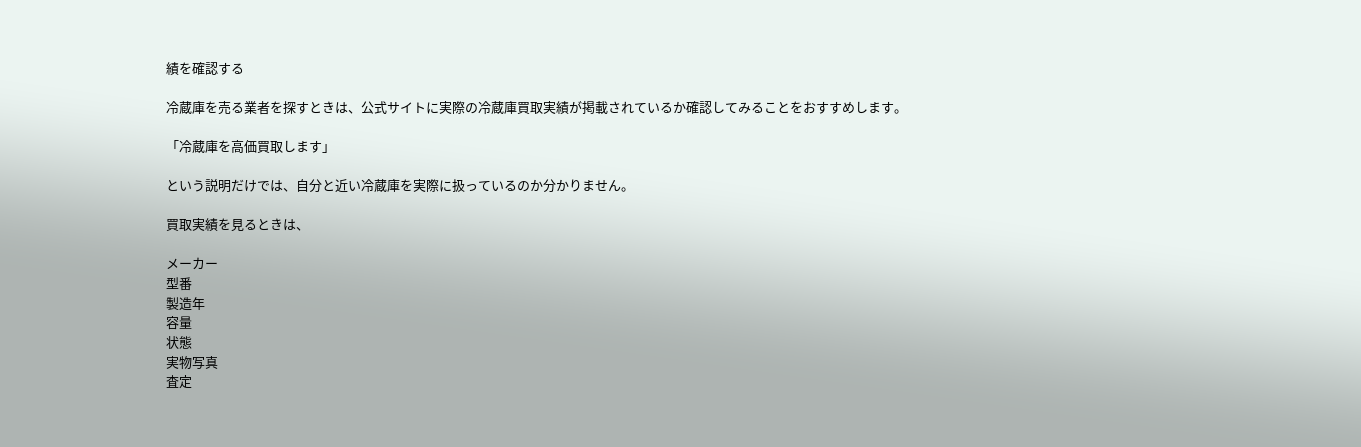績を確認する

冷蔵庫を売る業者を探すときは、公式サイトに実際の冷蔵庫買取実績が掲載されているか確認してみることをおすすめします。

「冷蔵庫を高価買取します」

という説明だけでは、自分と近い冷蔵庫を実際に扱っているのか分かりません。

買取実績を見るときは、

メーカー
型番
製造年
容量
状態
実物写真
査定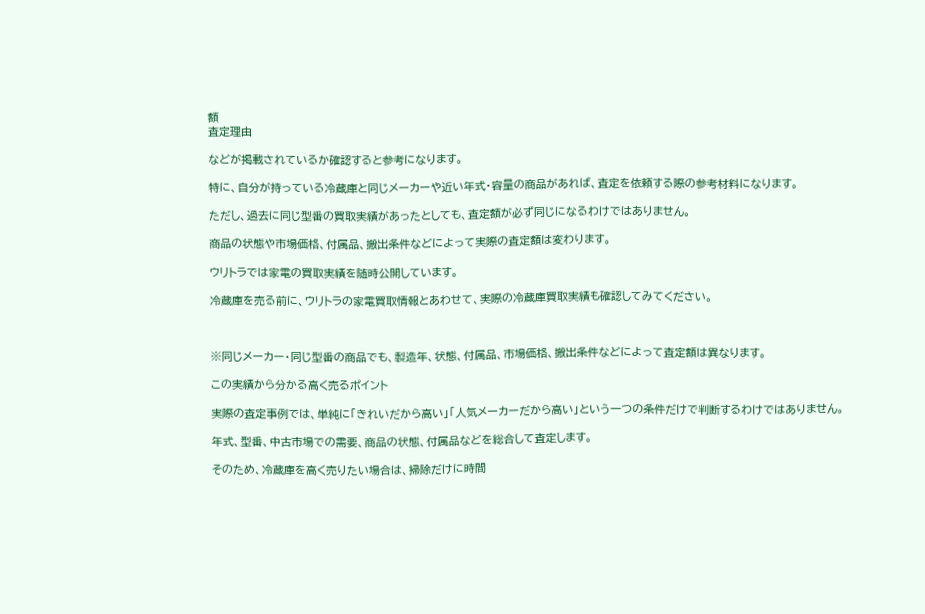額
査定理由

などが掲載されているか確認すると参考になります。

特に、自分が持っている冷蔵庫と同じメーカーや近い年式・容量の商品があれば、査定を依頼する際の参考材料になります。

ただし、過去に同じ型番の買取実績があったとしても、査定額が必ず同じになるわけではありません。

商品の状態や市場価格、付属品、搬出条件などによって実際の査定額は変わります。

ウリトラでは家電の買取実績を随時公開しています。

冷蔵庫を売る前に、ウリトラの家電買取情報とあわせて、実際の冷蔵庫買取実績も確認してみてください。



※同じメーカー・同じ型番の商品でも、製造年、状態、付属品、市場価格、搬出条件などによって査定額は異なります。

この実績から分かる高く売るポイント

実際の査定事例では、単純に「きれいだから高い」「人気メーカーだから高い」という一つの条件だけで判断するわけではありません。

年式、型番、中古市場での需要、商品の状態、付属品などを総合して査定します。

そのため、冷蔵庫を高く売りたい場合は、掃除だけに時間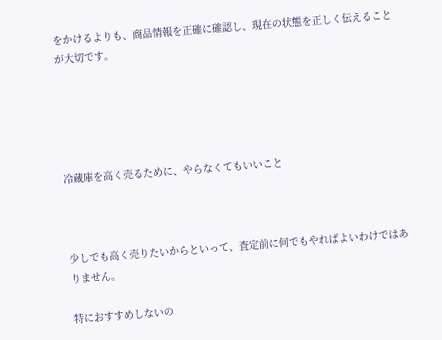をかけるよりも、商品情報を正確に確認し、現在の状態を正しく伝えることが大切です。





冷蔵庫を高く売るために、やらなくてもいいこと



少しでも高く売りたいからといって、査定前に何でもやればよいわけではありません。

特におすすめしないの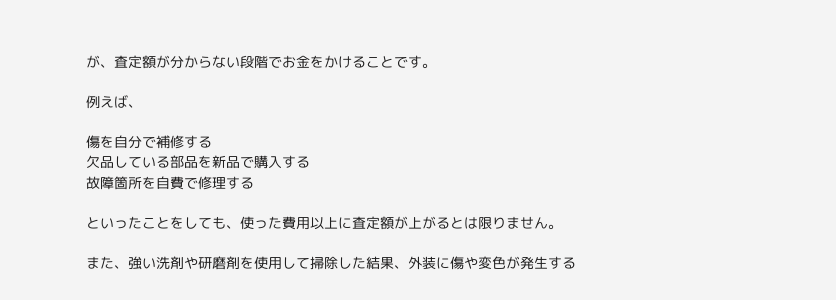が、査定額が分からない段階でお金をかけることです。

例えば、

傷を自分で補修する
欠品している部品を新品で購入する
故障箇所を自費で修理する

といったことをしても、使った費用以上に査定額が上がるとは限りません。

また、強い洗剤や研磨剤を使用して掃除した結果、外装に傷や変色が発生する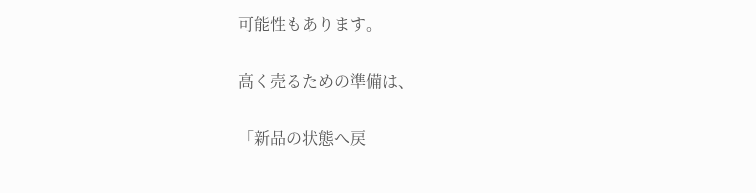可能性もあります。

高く売るための準備は、

「新品の状態へ戻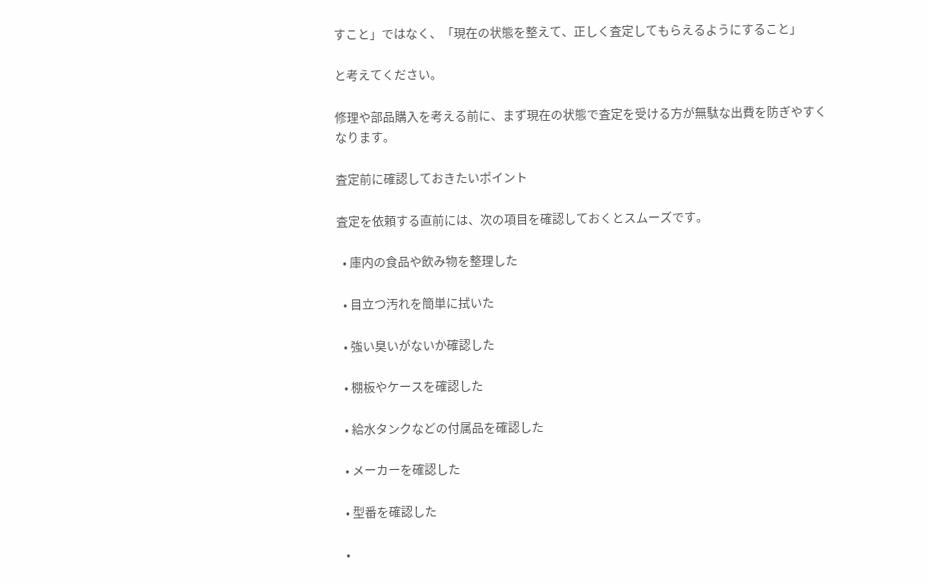すこと」ではなく、「現在の状態を整えて、正しく査定してもらえるようにすること」

と考えてください。

修理や部品購入を考える前に、まず現在の状態で査定を受ける方が無駄な出費を防ぎやすくなります。

査定前に確認しておきたいポイント

査定を依頼する直前には、次の項目を確認しておくとスムーズです。

  • 庫内の食品や飲み物を整理した

  • 目立つ汚れを簡単に拭いた

  • 強い臭いがないか確認した

  • 棚板やケースを確認した

  • 給水タンクなどの付属品を確認した

  • メーカーを確認した

  • 型番を確認した

  •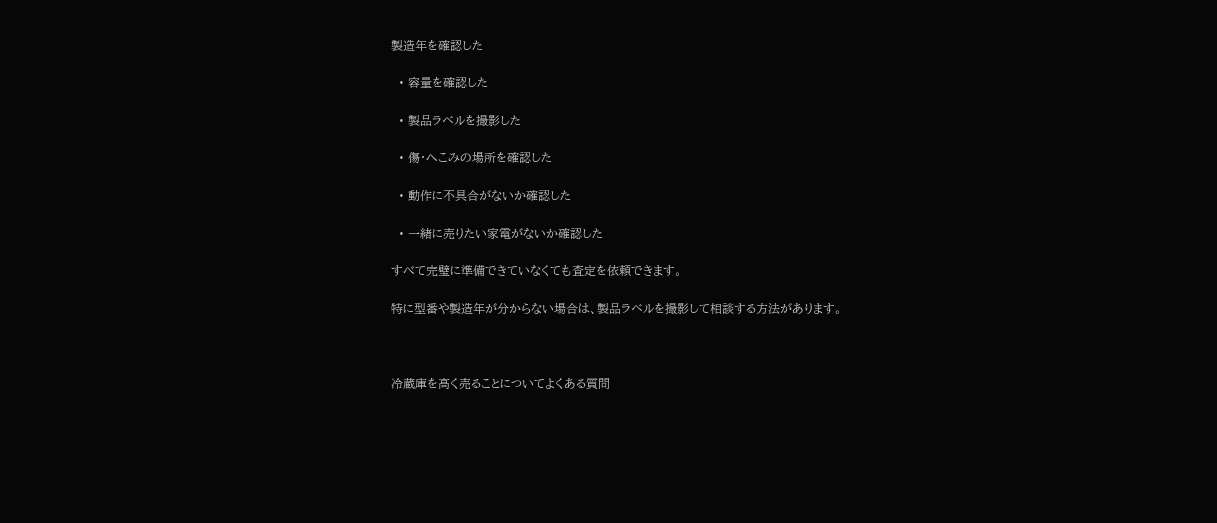製造年を確認した

  • 容量を確認した

  • 製品ラベルを撮影した

  • 傷・へこみの場所を確認した

  • 動作に不具合がないか確認した

  • 一緒に売りたい家電がないか確認した

すべて完璧に準備できていなくても査定を依頼できます。

特に型番や製造年が分からない場合は、製品ラベルを撮影して相談する方法があります。



冷蔵庫を高く売ることについてよくある質問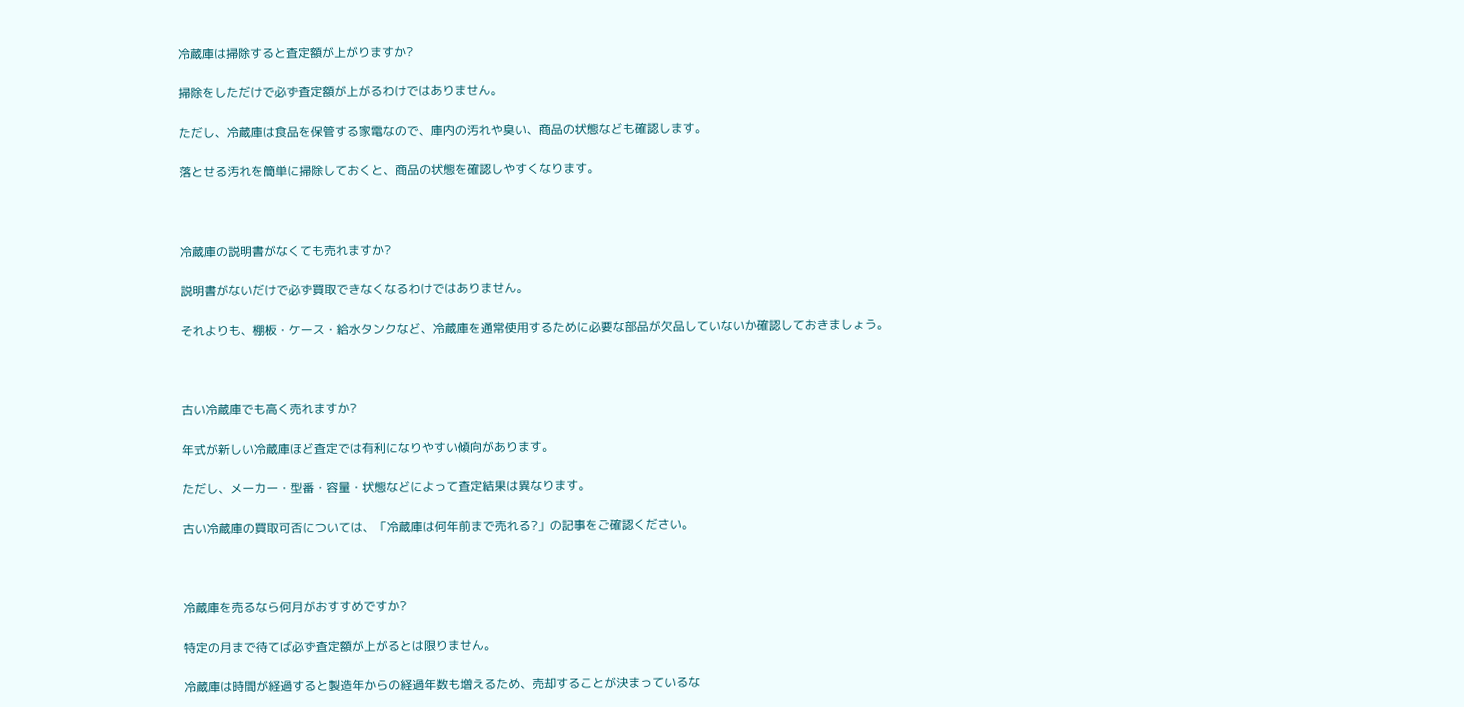冷蔵庫は掃除すると査定額が上がりますか?

掃除をしただけで必ず査定額が上がるわけではありません。

ただし、冷蔵庫は食品を保管する家電なので、庫内の汚れや臭い、商品の状態なども確認します。

落とせる汚れを簡単に掃除しておくと、商品の状態を確認しやすくなります。



冷蔵庫の説明書がなくても売れますか?

説明書がないだけで必ず買取できなくなるわけではありません。

それよりも、棚板・ケース・給水タンクなど、冷蔵庫を通常使用するために必要な部品が欠品していないか確認しておきましょう。



古い冷蔵庫でも高く売れますか?

年式が新しい冷蔵庫ほど査定では有利になりやすい傾向があります。

ただし、メーカー・型番・容量・状態などによって査定結果は異なります。

古い冷蔵庫の買取可否については、「冷蔵庫は何年前まで売れる?」の記事をご確認ください。



冷蔵庫を売るなら何月がおすすめですか?

特定の月まで待てば必ず査定額が上がるとは限りません。

冷蔵庫は時間が経過すると製造年からの経過年数も増えるため、売却することが決まっているな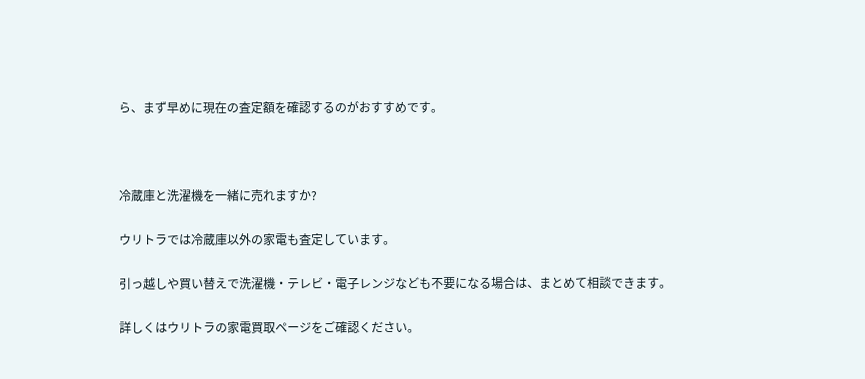ら、まず早めに現在の査定額を確認するのがおすすめです。



冷蔵庫と洗濯機を一緒に売れますか?

ウリトラでは冷蔵庫以外の家電も査定しています。

引っ越しや買い替えで洗濯機・テレビ・電子レンジなども不要になる場合は、まとめて相談できます。

詳しくはウリトラの家電買取ページをご確認ください。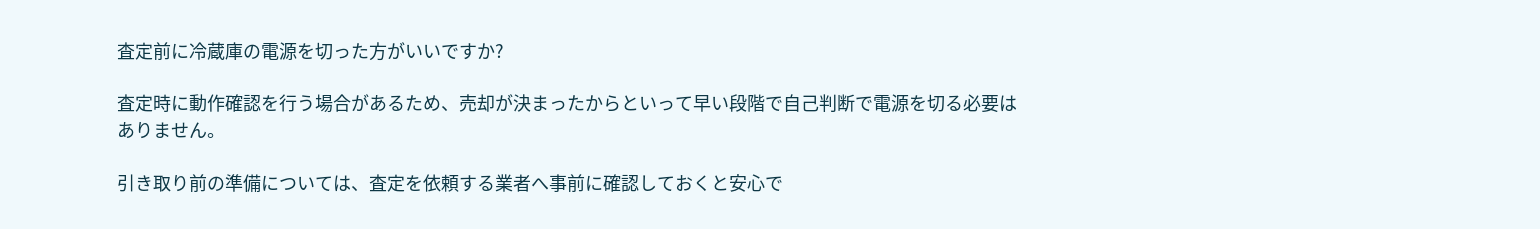査定前に冷蔵庫の電源を切った方がいいですか?

査定時に動作確認を行う場合があるため、売却が決まったからといって早い段階で自己判断で電源を切る必要はありません。

引き取り前の準備については、査定を依頼する業者へ事前に確認しておくと安心で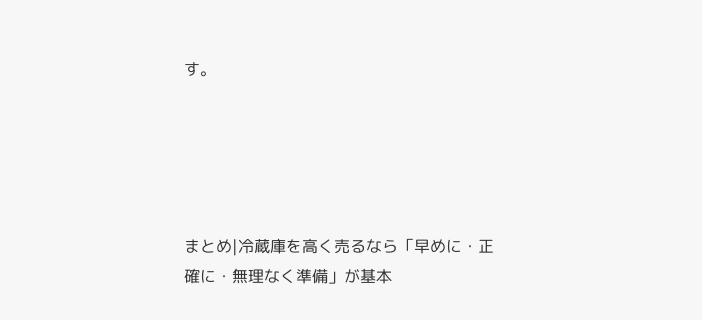す。





まとめ|冷蔵庫を高く売るなら「早めに・正確に・無理なく準備」が基本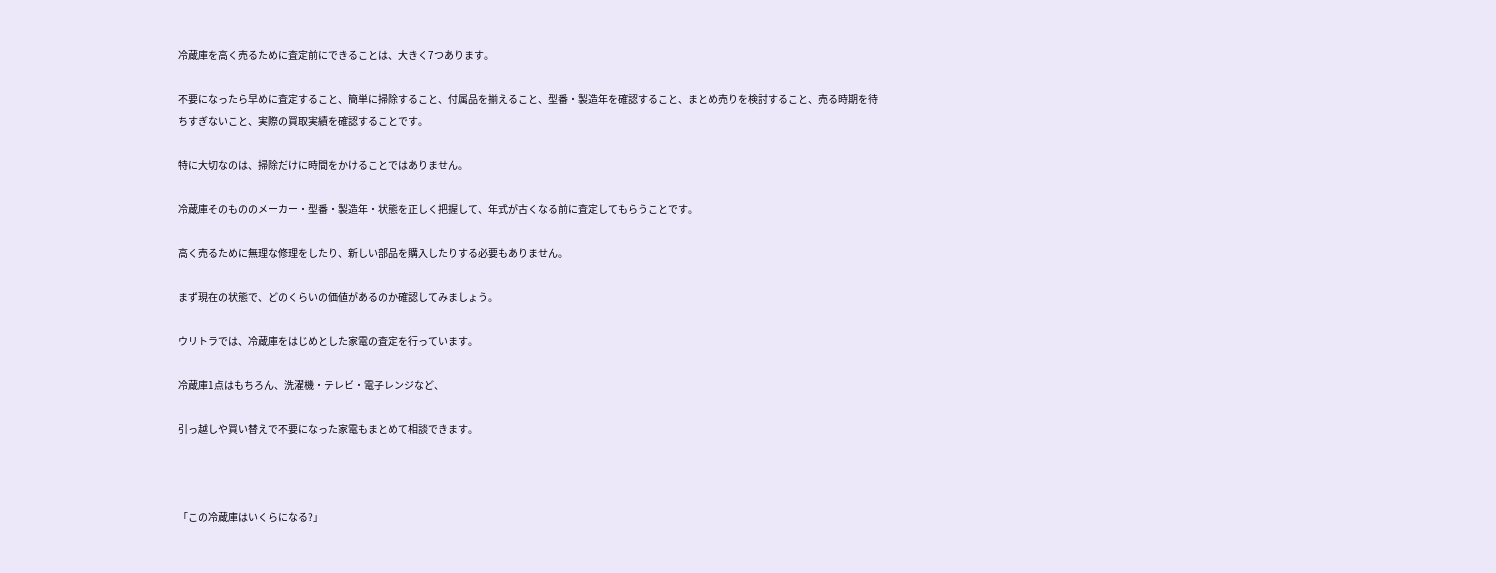冷蔵庫を高く売るために査定前にできることは、大きく7つあります。

不要になったら早めに査定すること、簡単に掃除すること、付属品を揃えること、型番・製造年を確認すること、まとめ売りを検討すること、売る時期を待ちすぎないこと、実際の買取実績を確認することです。

特に大切なのは、掃除だけに時間をかけることではありません。

冷蔵庫そのもののメーカー・型番・製造年・状態を正しく把握して、年式が古くなる前に査定してもらうことです。

高く売るために無理な修理をしたり、新しい部品を購入したりする必要もありません。

まず現在の状態で、どのくらいの価値があるのか確認してみましょう。

ウリトラでは、冷蔵庫をはじめとした家電の査定を行っています。

冷蔵庫1点はもちろん、洗濯機・テレビ・電子レンジなど、

引っ越しや買い替えで不要になった家電もまとめて相談できます。



「この冷蔵庫はいくらになる?」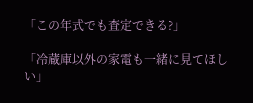「この年式でも査定できる?」

「冷蔵庫以外の家電も一緒に見てほしい」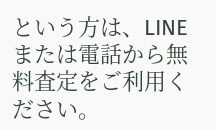という方は、LINEまたは電話から無料査定をご利用ください。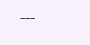---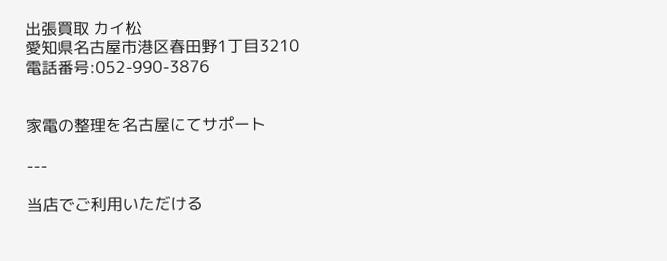出張買取 カイ松
愛知県名古屋市港区春田野1丁目3210
電話番号:052-990-3876


家電の整理を名古屋にてサポート

---

当店でご利用いただける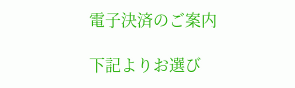電子決済のご案内

下記よりお選び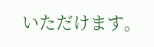いただけます。